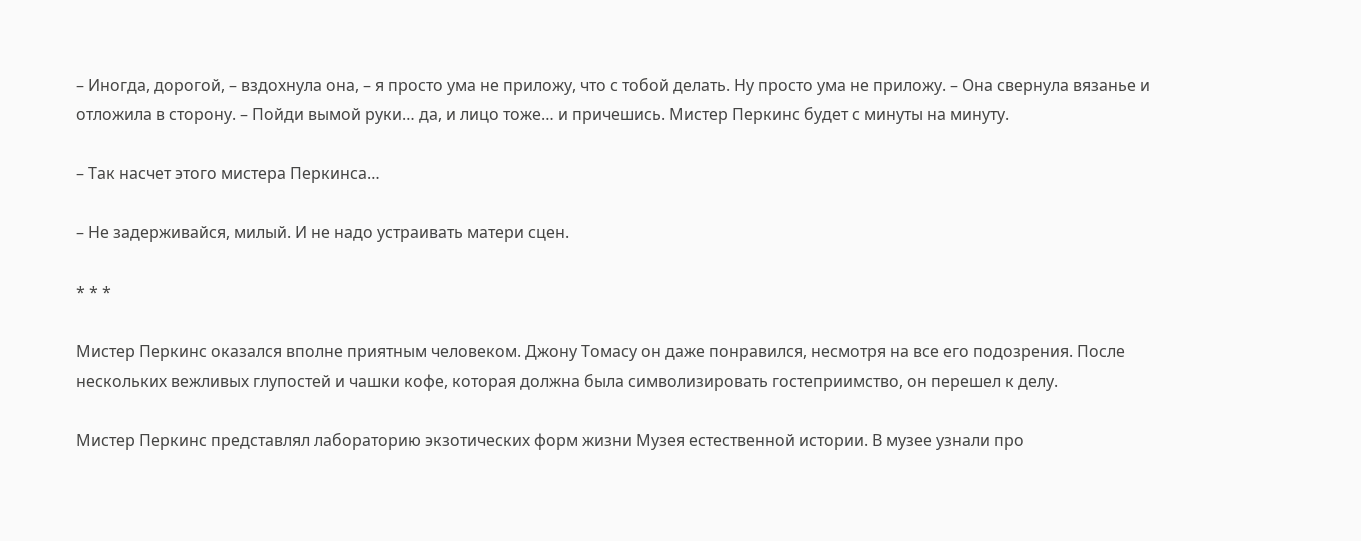– Иногда, дорогой, – вздохнула она, – я просто ума не приложу, что с тобой делать. Ну просто ума не приложу. – Она свернула вязанье и отложила в сторону. – Пойди вымой руки… да, и лицо тоже… и причешись. Мистер Перкинс будет с минуты на минуту.

– Так насчет этого мистера Перкинса…

– Не задерживайся, милый. И не надо устраивать матери сцен.

* * *

Мистер Перкинс оказался вполне приятным человеком. Джону Томасу он даже понравился, несмотря на все его подозрения. После нескольких вежливых глупостей и чашки кофе, которая должна была символизировать гостеприимство, он перешел к делу.

Мистер Перкинс представлял лабораторию экзотических форм жизни Музея естественной истории. В музее узнали про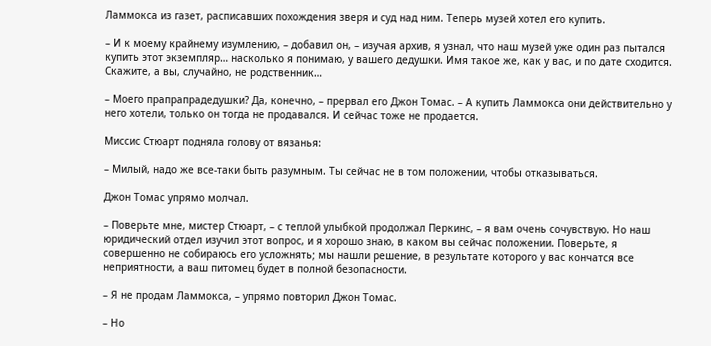Ламмокса из газет, расписавших похождения зверя и суд над ним. Теперь музей хотел его купить.

– И к моему крайнему изумлению, – добавил он, – изучая архив, я узнал, что наш музей уже один раз пытался купить этот экземпляр… насколько я понимаю, у вашего дедушки. Имя такое же, как у вас, и по дате сходится. Скажите, а вы, случайно, не родственник…

– Моего прапрапрадедушки? Да, конечно, – прервал его Джон Томас. – А купить Ламмокса они действительно у него хотели, только он тогда не продавался. И сейчас тоже не продается.

Миссис Стюарт подняла голову от вязанья:

– Милый, надо же все-таки быть разумным. Ты сейчас не в том положении, чтобы отказываться.

Джон Томас упрямо молчал.

– Поверьте мне, мистер Стюарт, – с теплой улыбкой продолжал Перкинс, – я вам очень сочувствую. Но наш юридический отдел изучил этот вопрос, и я хорошо знаю, в каком вы сейчас положении. Поверьте, я совершенно не собираюсь его усложнять; мы нашли решение, в результате которого у вас кончатся все неприятности, а ваш питомец будет в полной безопасности.

– Я не продам Ламмокса, – упрямо повторил Джон Томас.

– Но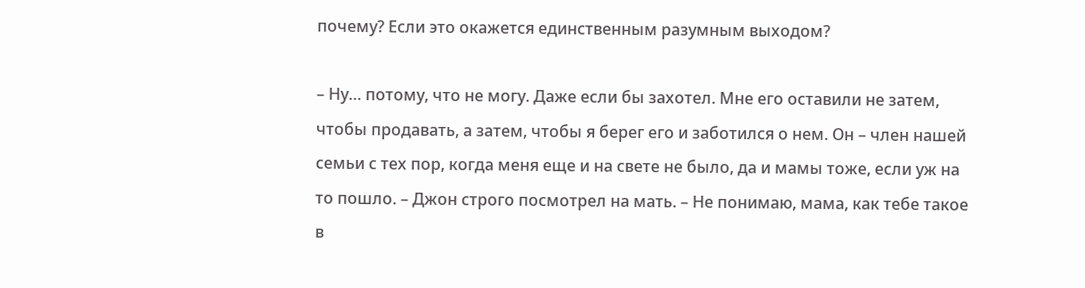почему? Если это окажется единственным разумным выходом?

– Ну… потому, что не могу. Даже если бы захотел. Мне его оставили не затем, чтобы продавать, а затем, чтобы я берег его и заботился о нем. Он – член нашей семьи с тех пор, когда меня еще и на свете не было, да и мамы тоже, если уж на то пошло. – Джон строго посмотрел на мать. – Не понимаю, мама, как тебе такое в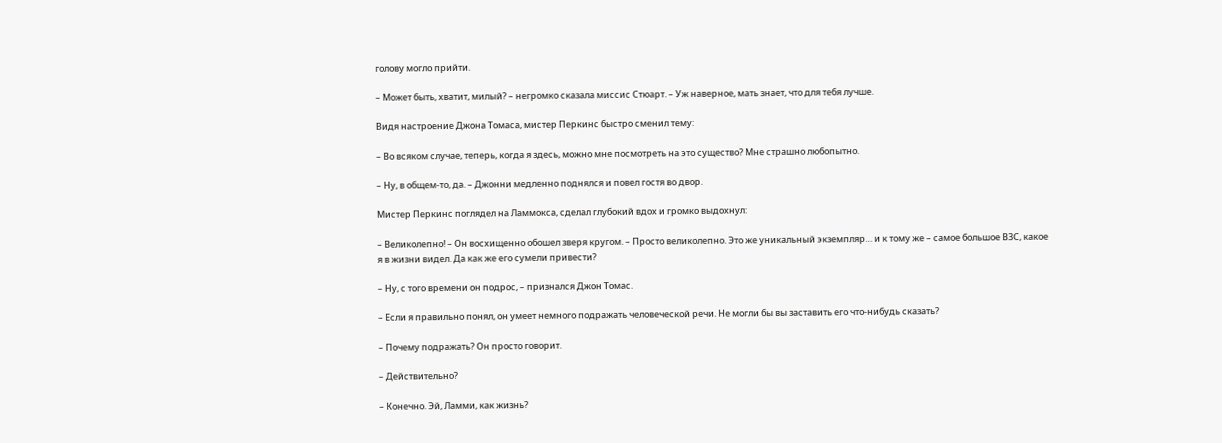голову могло прийти.

– Может быть, хватит, милый? – негромко сказала миссис Стюарт. – Уж наверное, мать знает, что для тебя лучше.

Видя настроение Джона Томаса, мистер Перкинс быстро сменил тему:

– Во всяком случае, теперь, когда я здесь, можно мне посмотреть на это существо? Мне страшно любопытно.

– Ну, в общем-то, да. – Джонни медленно поднялся и повел гостя во двор.

Мистер Перкинс поглядел на Ламмокса, сделал глубокий вдох и громко выдохнул:

– Великолепно! – Он восхищенно обошел зверя кругом. – Просто великолепно. Это же уникальный экземпляр… и к тому же – самое большое ВЗС, какое я в жизни видел. Да как же его сумели привести?

– Ну, с того времени он подрос, – признался Джон Томас.

– Если я правильно понял, он умеет немного подражать человеческой речи. Не могли бы вы заставить его что-нибудь сказать?

– Почему подражать? Он просто говорит.

– Действительно?

– Конечно. Эй, Ламми, как жизнь?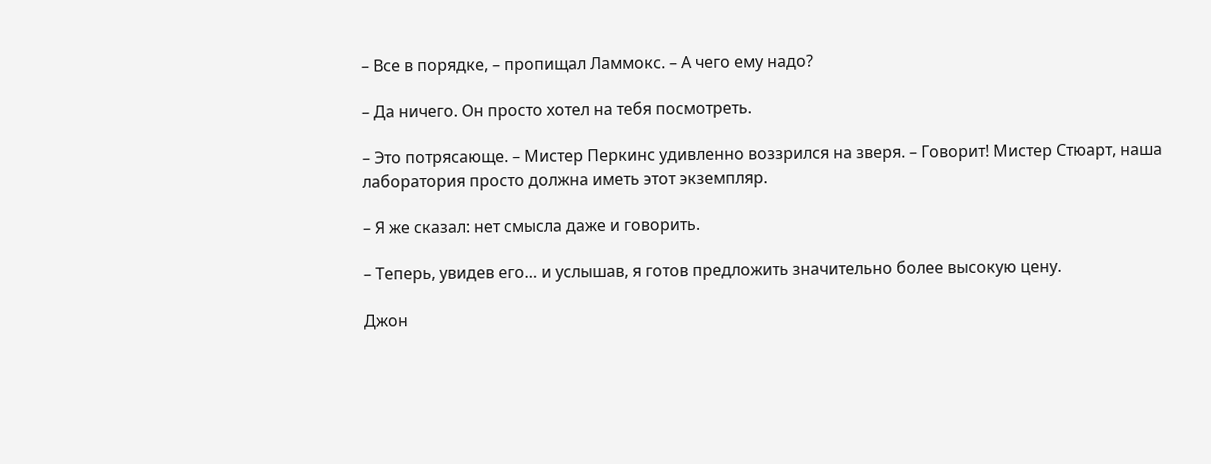– Все в порядке, – пропищал Ламмокс. – А чего ему надо?

– Да ничего. Он просто хотел на тебя посмотреть.

– Это потрясающе. – Мистер Перкинс удивленно воззрился на зверя. – Говорит! Мистер Стюарт, наша лаборатория просто должна иметь этот экземпляр.

– Я же сказал: нет смысла даже и говорить.

– Теперь, увидев его… и услышав, я готов предложить значительно более высокую цену.

Джон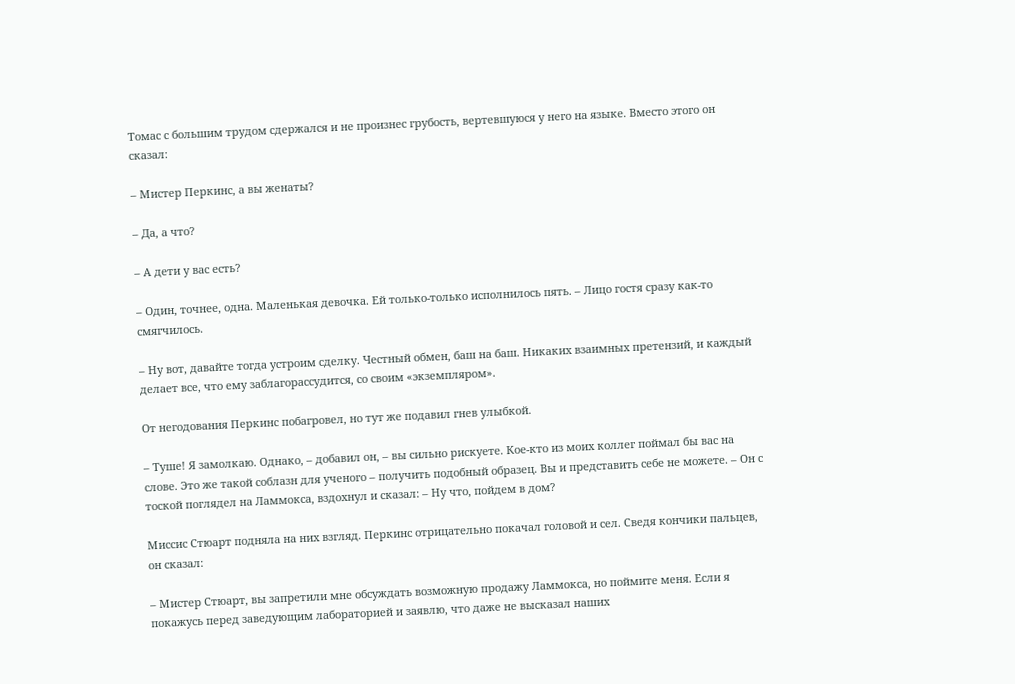Томас с большим трудом сдержался и не произнес грубость, вертевшуюся у него на языке. Вместо этого он сказал:

– Мистер Перкинс, а вы женаты?

– Да, а что?

– А дети у вас есть?

– Один, точнее, одна. Маленькая девочка. Ей только-только исполнилось пять. – Лицо гостя сразу как-то смягчилось.

– Ну вот, давайте тогда устроим сделку. Честный обмен, баш на баш. Никаких взаимных претензий, и каждый делает все, что ему заблагорассудится, со своим «экземпляром».

От негодования Перкинс побагровел, но тут же подавил гнев улыбкой.

– Туше! Я замолкаю. Однако, – добавил он, – вы сильно рискуете. Кое-кто из моих коллег поймал бы вас на слове. Это же такой соблазн для ученого – получить подобный образец. Вы и представить себе не можете. – Он с тоской поглядел на Ламмокса, вздохнул и сказал: – Ну что, пойдем в дом?

Миссис Стюарт подняла на них взгляд. Перкинс отрицательно покачал головой и сел. Сведя кончики пальцев, он сказал:

– Мистер Стюарт, вы запретили мне обсуждать возможную продажу Ламмокса, но поймите меня. Если я покажусь перед заведующим лабораторией и заявлю, что даже не высказал наших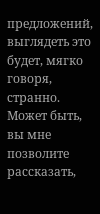предложений, выглядеть это будет, мягко говоря, странно. Может быть, вы мне позволите рассказать,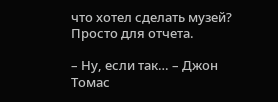что хотел сделать музей? Просто для отчета.

– Ну, если так… – Джон Томас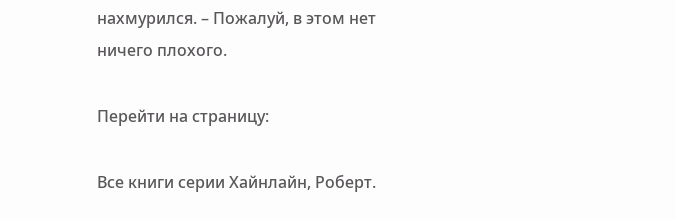нахмурился. – Пожалуй, в этом нет ничего плохого.

Перейти на страницу:

Все книги серии Хайнлайн, Роберт.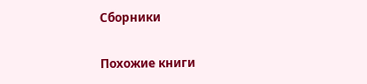Сборники

Похожие книги